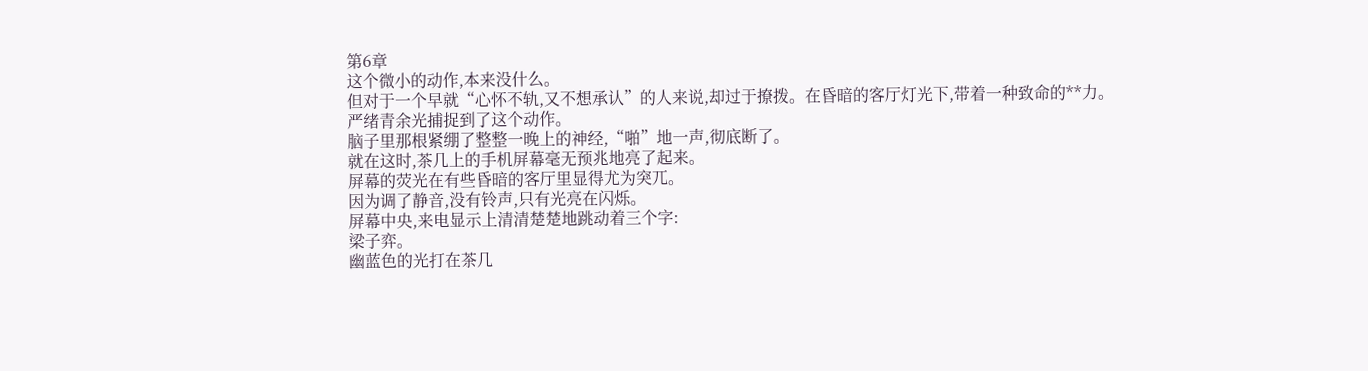第6章
这个微小的动作,本来没什么。
但对于一个早就“心怀不轨,又不想承认”的人来说,却过于撩拨。在昏暗的客厅灯光下,带着一种致命的**力。
严绪青余光捕捉到了这个动作。
脑子里那根紧绷了整整一晚上的神经,“啪”地一声,彻底断了。
就在这时,茶几上的手机屏幕毫无预兆地亮了起来。
屏幕的荧光在有些昏暗的客厅里显得尤为突兀。
因为调了静音,没有铃声,只有光亮在闪烁。
屏幕中央,来电显示上清清楚楚地跳动着三个字:
梁子弈。
幽蓝色的光打在茶几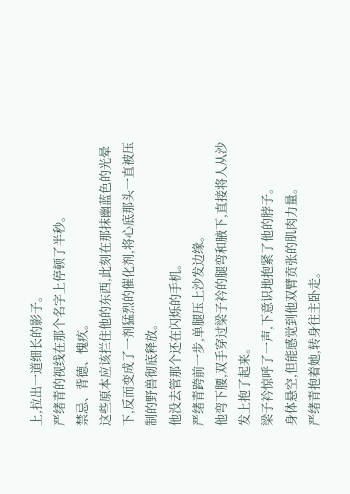上,拉出一道细长的影子。
严绪青的视线在那个名字上停顿了半秒。
禁忌、背德、愧疚。
这些原本应该拦住他的东西,此刻在那抹幽蓝色的光晕下,反而变成了一剂猛烈的催化剂,将心底那头一直被压制的野兽彻底释放。
他没去管那个还在闪烁的手机。
严绪青跨前一步,单腿压上沙发边缘。
他弯下腰,双手穿过梁子衿的腿弯和腋下,直接将人从沙发上抱了起来。
梁子衿惊呼了一声,下意识地抱紧了他的脖子。
身体悬空,但能感觉到他双臂贲张的肌肉力量。
严绪青抱着她,转身往主卧走。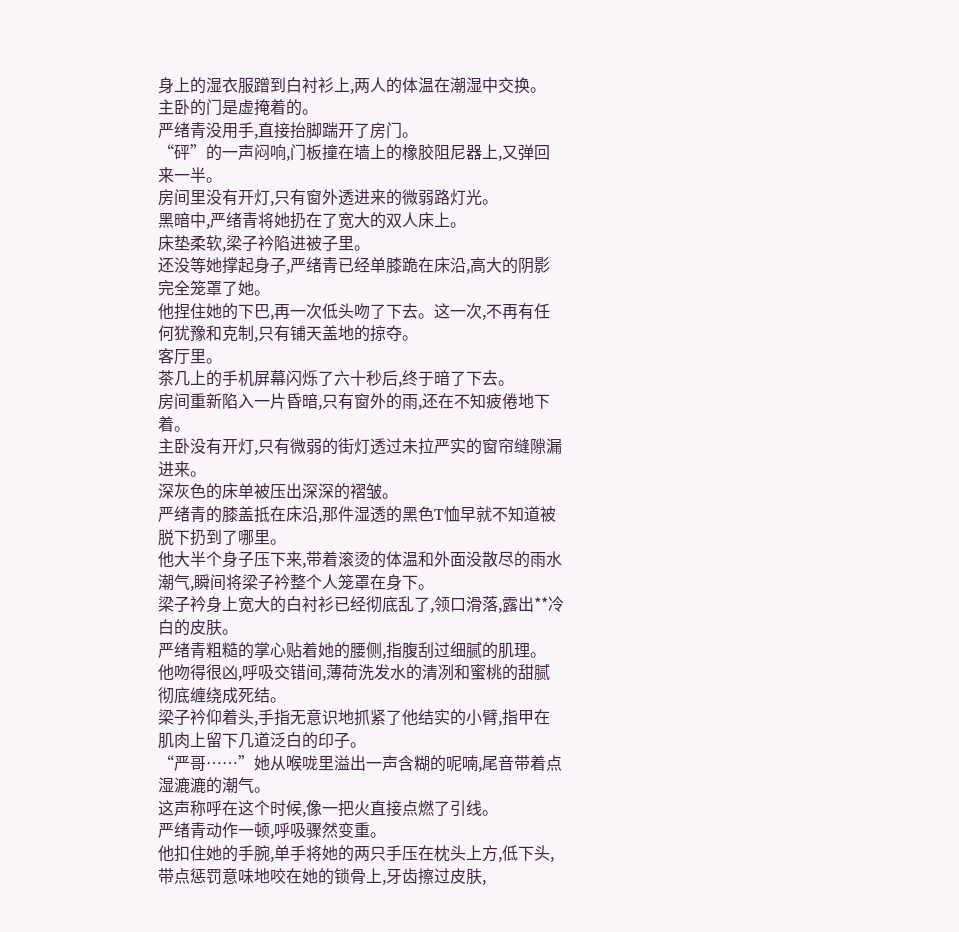身上的湿衣服蹭到白衬衫上,两人的体温在潮湿中交换。
主卧的门是虚掩着的。
严绪青没用手,直接抬脚踹开了房门。
“砰”的一声闷响,门板撞在墙上的橡胶阻尼器上,又弹回来一半。
房间里没有开灯,只有窗外透进来的微弱路灯光。
黑暗中,严绪青将她扔在了宽大的双人床上。
床垫柔软,梁子衿陷进被子里。
还没等她撑起身子,严绪青已经单膝跪在床沿,高大的阴影完全笼罩了她。
他捏住她的下巴,再一次低头吻了下去。这一次,不再有任何犹豫和克制,只有铺天盖地的掠夺。
客厅里。
茶几上的手机屏幕闪烁了六十秒后,终于暗了下去。
房间重新陷入一片昏暗,只有窗外的雨,还在不知疲倦地下着。
主卧没有开灯,只有微弱的街灯透过未拉严实的窗帘缝隙漏进来。
深灰色的床单被压出深深的褶皱。
严绪青的膝盖抵在床沿,那件湿透的黑色T恤早就不知道被脱下扔到了哪里。
他大半个身子压下来,带着滚烫的体温和外面没散尽的雨水潮气,瞬间将梁子衿整个人笼罩在身下。
梁子衿身上宽大的白衬衫已经彻底乱了,领口滑落,露出**冷白的皮肤。
严绪青粗糙的掌心贴着她的腰侧,指腹刮过细腻的肌理。
他吻得很凶,呼吸交错间,薄荷洗发水的清冽和蜜桃的甜腻彻底缠绕成死结。
梁子衿仰着头,手指无意识地抓紧了他结实的小臂,指甲在肌肉上留下几道泛白的印子。
“严哥……”她从喉咙里溢出一声含糊的呢喃,尾音带着点湿漉漉的潮气。
这声称呼在这个时候,像一把火直接点燃了引线。
严绪青动作一顿,呼吸骤然变重。
他扣住她的手腕,单手将她的两只手压在枕头上方,低下头,带点惩罚意味地咬在她的锁骨上,牙齿擦过皮肤,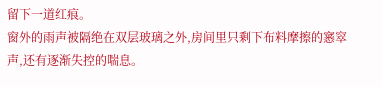留下一道红痕。
窗外的雨声被隔绝在双层玻璃之外,房间里只剩下布料摩擦的窸窣声,还有逐渐失控的喘息。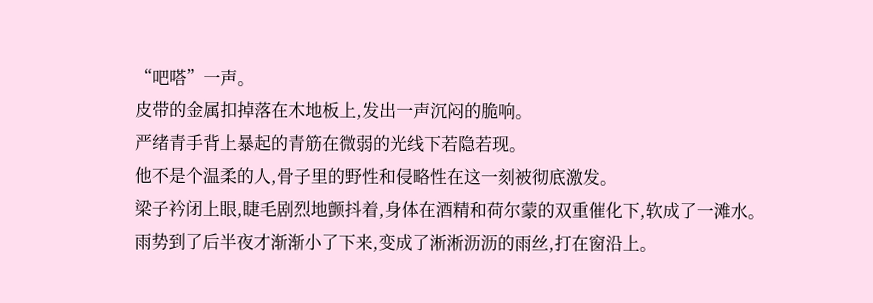“吧嗒”一声。
皮带的金属扣掉落在木地板上,发出一声沉闷的脆响。
严绪青手背上暴起的青筋在微弱的光线下若隐若现。
他不是个温柔的人,骨子里的野性和侵略性在这一刻被彻底激发。
梁子衿闭上眼,睫毛剧烈地颤抖着,身体在酒精和荷尔蒙的双重催化下,软成了一滩水。
雨势到了后半夜才渐渐小了下来,变成了淅淅沥沥的雨丝,打在窗沿上。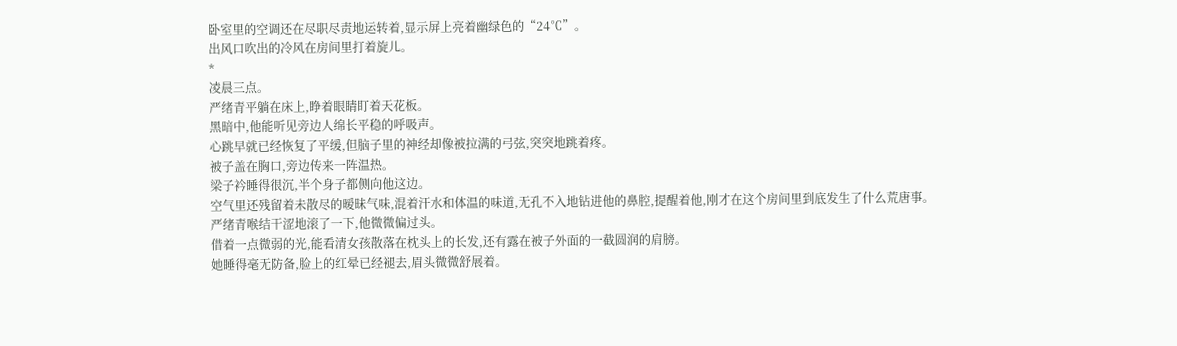卧室里的空调还在尽职尽责地运转着,显示屏上亮着幽绿色的“24℃”。
出风口吹出的冷风在房间里打着旋儿。
*
凌晨三点。
严绪青平躺在床上,睁着眼睛盯着天花板。
黑暗中,他能听见旁边人绵长平稳的呼吸声。
心跳早就已经恢复了平缓,但脑子里的神经却像被拉满的弓弦,突突地跳着疼。
被子盖在胸口,旁边传来一阵温热。
梁子衿睡得很沉,半个身子都侧向他这边。
空气里还残留着未散尽的暧昧气味,混着汗水和体温的味道,无孔不入地钻进他的鼻腔,提醒着他,刚才在这个房间里到底发生了什么荒唐事。
严绪青喉结干涩地滚了一下,他微微偏过头。
借着一点微弱的光,能看清女孩散落在枕头上的长发,还有露在被子外面的一截圆润的肩膀。
她睡得毫无防备,脸上的红晕已经褪去,眉头微微舒展着。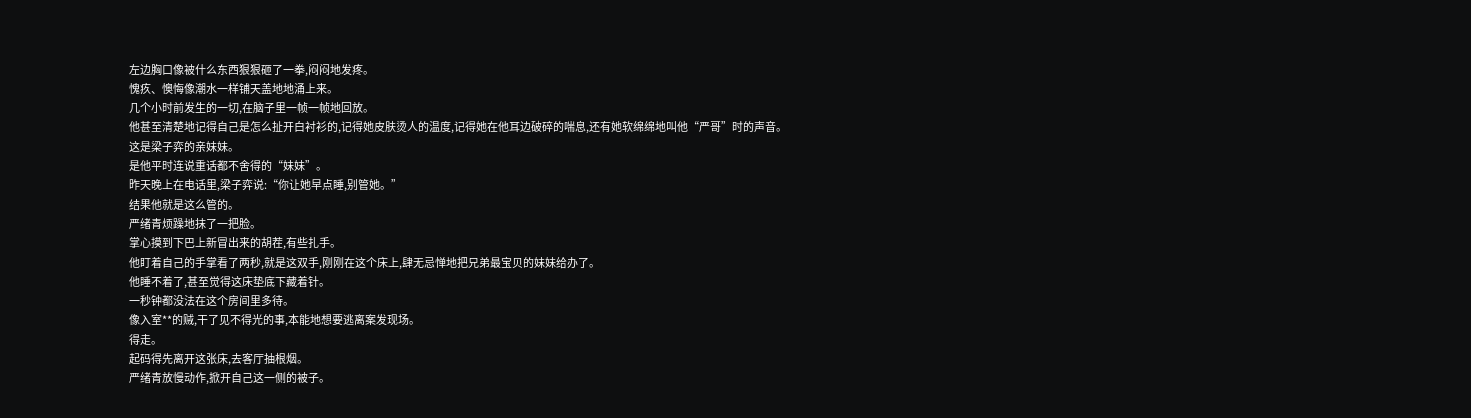左边胸口像被什么东西狠狠砸了一拳,闷闷地发疼。
愧疚、懊悔像潮水一样铺天盖地地涌上来。
几个小时前发生的一切,在脑子里一帧一帧地回放。
他甚至清楚地记得自己是怎么扯开白衬衫的,记得她皮肤烫人的温度,记得她在他耳边破碎的喘息,还有她软绵绵地叫他“严哥”时的声音。
这是梁子弈的亲妹妹。
是他平时连说重话都不舍得的“妹妹”。
昨天晚上在电话里,梁子弈说:“你让她早点睡,别管她。”
结果他就是这么管的。
严绪青烦躁地抹了一把脸。
掌心摸到下巴上新冒出来的胡茬,有些扎手。
他盯着自己的手掌看了两秒,就是这双手,刚刚在这个床上,肆无忌惮地把兄弟最宝贝的妹妹给办了。
他睡不着了,甚至觉得这床垫底下藏着针。
一秒钟都没法在这个房间里多待。
像入室**的贼,干了见不得光的事,本能地想要逃离案发现场。
得走。
起码得先离开这张床,去客厅抽根烟。
严绪青放慢动作,掀开自己这一侧的被子。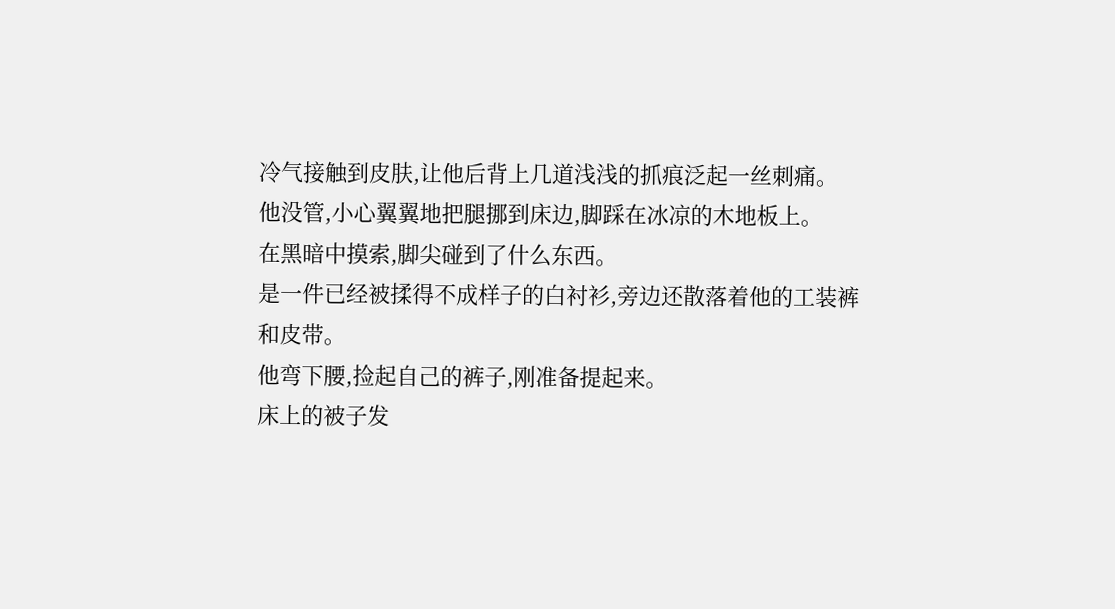冷气接触到皮肤,让他后背上几道浅浅的抓痕泛起一丝刺痛。
他没管,小心翼翼地把腿挪到床边,脚踩在冰凉的木地板上。
在黑暗中摸索,脚尖碰到了什么东西。
是一件已经被揉得不成样子的白衬衫,旁边还散落着他的工装裤和皮带。
他弯下腰,捡起自己的裤子,刚准备提起来。
床上的被子发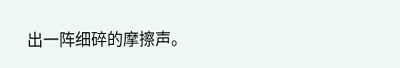出一阵细碎的摩擦声。